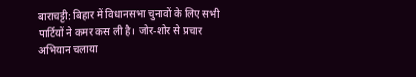बाराचट्टी: बिहार में विधानसभा चुनावों के लिए सभी पार्टियों ने कमर कस ली है। जोर-शोर से प्रचार अभियान चलाया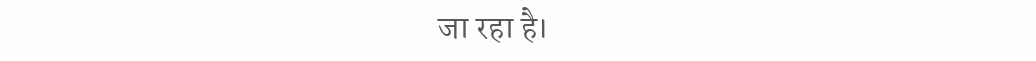जा रहा है।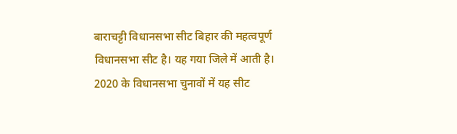बाराचट्टी विधानसभा सीट बिहार की महत्वपूर्ण विधानसभा सीट है। यह गया जिले में आती है। 2020 के विधानसभा चुनावों में यह सीट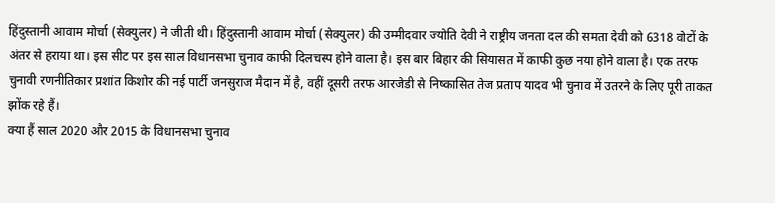हिंदुस्तानी आवाम मोर्चा (सेक्युलर) ने जीती थी। हिंदुस्तानी आवाम मोर्चा (सेक्युलर) की उम्मीदवार ज्योति देवी ने राष्ट्रीय जनता दल की समता देवी को 6318 वोटों के अंतर से हराया था। इस सीट पर इस साल विधानसभा चुनाव काफी दिलचस्प होने वाला है। इस बार बिहार की सियासत में काफी कुछ नया होने वाला है। एक तरफ चुनावी रणनीतिकार प्रशांत किशोर की नई पार्टी जनसुराज मैदान में है, वहीं दूसरी तरफ आरजेडी से निष्कासित तेज प्रताप यादव भी चुनाव में उतरने के लिए पूरी ताकत झोंक रहे हैं।
क्या हैं साल 2020 और 2015 के विधानसभा चुनाव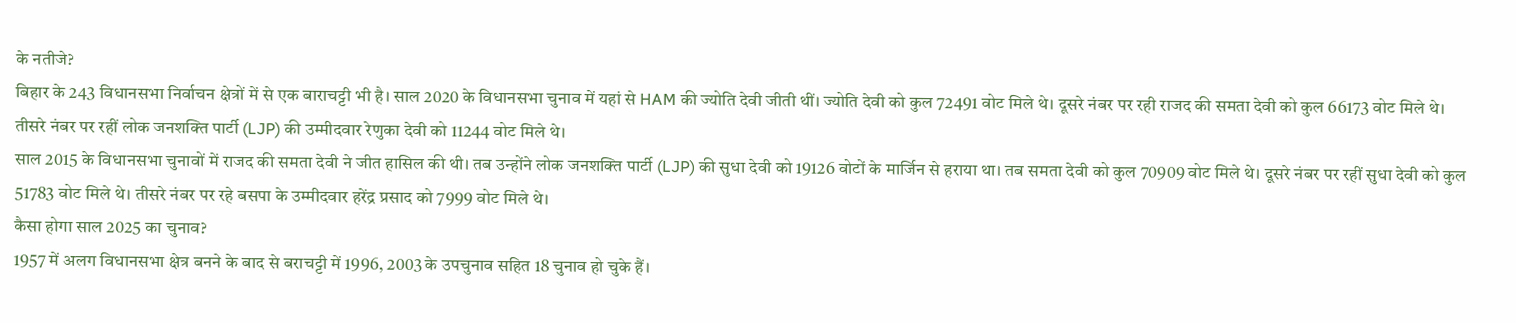के नतीजे?
बिहार के 243 विधानसभा निर्वाचन क्षेत्रों में से एक बाराचट्टी भी है। साल 2020 के विधानसभा चुनाव में यहां से HAM की ज्योति देवी जीती थीं। ज्योति देवी को कुल 72491 वोट मिले थे। दूसरे नंबर पर रही राजद की समता देवी को कुल 66173 वोट मिले थे। तीसरे नंबर पर रहीं लोक जनशक्ति पार्टी (LJP) की उम्मीदवार रेणुका देवी को 11244 वोट मिले थे।
साल 2015 के विधानसभा चुनावों में राजद की समता देवी ने जीत हासिल की थी। तब उन्होंने लोक जनशक्ति पार्टी (LJP) की सुधा देवी को 19126 वोटों के मार्जिन से हराया था। तब समता देवी को कुल 70909 वोट मिले थे। दूसरे नंबर पर रहीं सुधा देवी को कुल 51783 वोट मिले थे। तीसरे नंबर पर रहे बसपा के उम्मीदवार हरेंद्र प्रसाद को 7999 वोट मिले थे।
कैसा होगा साल 2025 का चुनाव?
1957 में अलग विधानसभा क्षेत्र बनने के बाद से बराचट्टी में 1996, 2003 के उपचुनाव सहित 18 चुनाव हो चुके हैं।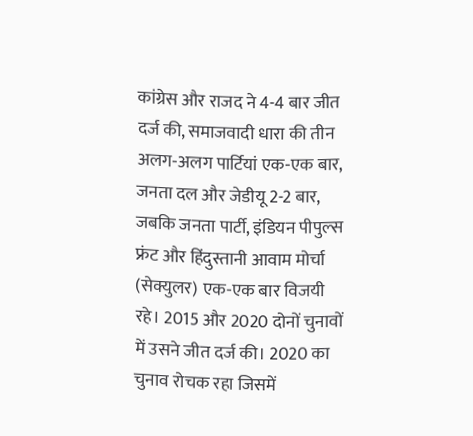कांग्रेस और राजद ने 4-4 बार जीत दर्ज की, समाजवादी धारा की तीन अलग‑अलग पार्टियां एक‑एक बार, जनता दल और जेडीयू 2-2 बार, जबकि जनता पार्टी, इंडियन पीपुल्स फ्रंट और हिंदुस्तानी आवाम मोर्चा (सेक्युलर) एक‑एक बार विजयी रहे। 2015 और 2020 दोनों चुनावों में उसने जीत दर्ज की। 2020 का चुनाव रोचक रहा जिसमें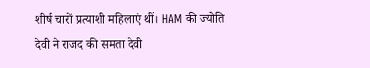शीर्ष चारों प्रत्याशी महिलाएं थीं। HAM की ज्योति देवी ने राजद की समता देवी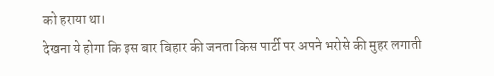को हराया था।
देखना ये होगा कि इस बार बिहार की जनता किस पार्टी पर अपने भरोसे की मुहर लगाती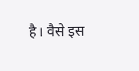है। वैसे इस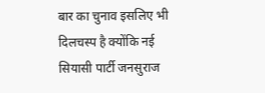बार का चुनाव इसलिए भी दिलचस्प है क्योंकि नई सियासी पार्टी जनसुराज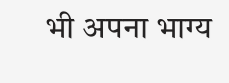भी अपना भाग्य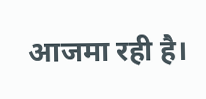आजमा रही है।